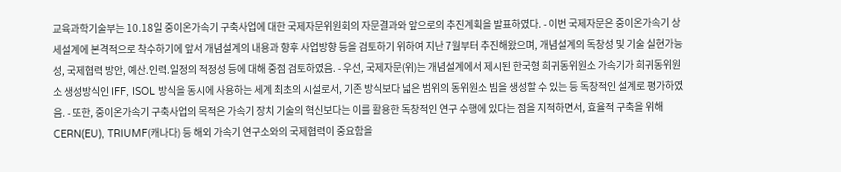교육과학기술부는 10.18일 중이온가속기 구축사업에 대한 국제자문위원회의 자문결과와 앞으로의 추진계획을 발표하였다. - 이번 국제자문은 중이온가속기 상세설계에 본격적으로 착수하기에 앞서 개념설계의 내용과 향후 사업방향 등을 검토하기 위하여 지난 7월부터 추진해왔으며, 개념설계의 독창성 및 기술 실현가능성, 국제협력 방안, 예산.인력.일정의 적정성 등에 대해 중점 검토하였음. - 우선, 국제자문(위)는 개념설계에서 제시된 한국형 희귀동위원소 가속기가 희귀동위원소 생성방식인 IFF, ISOL 방식을 동시에 사용하는 세계 최초의 시설로서, 기존 방식보다 넓은 범위의 동위원소 빔을 생성할 수 있는 등 독창적인 설계로 평가하였음. - 또한, 중이온가속기 구축사업의 목적은 가속기 장치 기술의 혁신보다는 이를 활용한 독창적인 연구 수행에 있다는 점을 지적하면서, 효율적 구축을 위해 CERN(EU), TRIUMF(캐나다) 등 해외 가속기 연구소와의 국제협력이 중요함을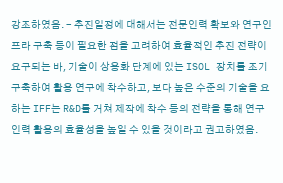강조하였음. - 추진일정에 대해서는 전문인력 확보와 연구인프라 구축 등이 필요한 점을 고려하여 효율적인 추진 전략이 요구되는 바, 기술이 상용화 단계에 있는 ISOL 장치를 조기 구축하여 활용 연구에 착수하고, 보다 높은 수준의 기술을 요하는 IFF는 R&D를 거쳐 제작에 착수 등의 전략을 통해 연구인력 활용의 효율성을 높일 수 있을 것이라고 권고하였음.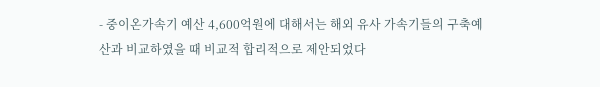- 중이온가속기 예산 4,600억원에 대해서는 해외 유사 가속기들의 구축예산과 비교하였을 때 비교적 합리적으로 제안되었다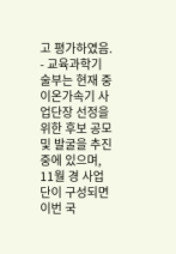고 평가하였음. - 교육과학기술부는 현재 중이온가속기 사업단장 선정을 위한 후보 공모 및 발굴을 추진 중에 있으며, 11월 경 사업단이 구성되면 이번 국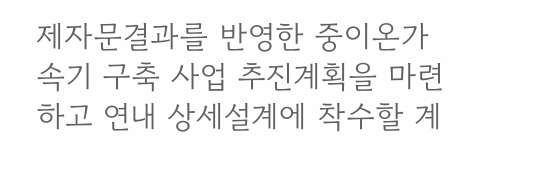제자문결과를 반영한 중이온가속기 구축 사업 추진계획을 마련하고 연내 상세설계에 착수할 계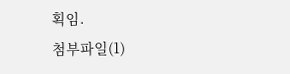획임.
첨부파일(1)